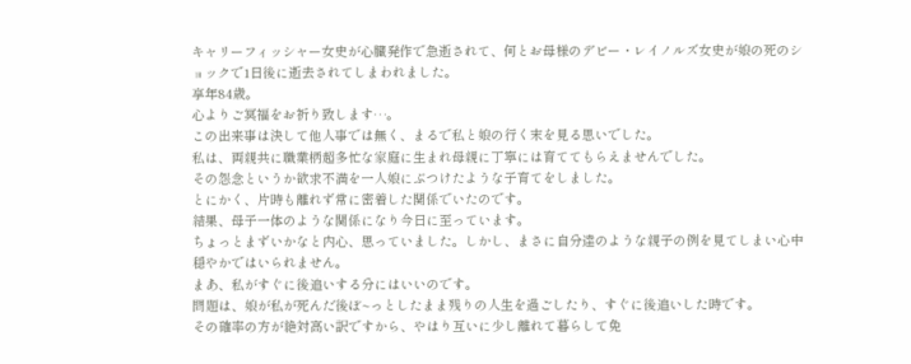キャリーフィッシャー女史が心臓発作で急逝されて、何とお母様のデビー・レイノルズ女史が娘の死のショックで1日後に逝去されてしまわれました。
享年84歳。
心よりご冥福をお祈り致します…。
この出来事は決して他人事では無く、まるで私と娘の行く末を見る思いでした。
私は、両親共に職業柄超多忙な家庭に生まれ母親に丁寧には育ててもらえませんでした。
その怨念というか欲求不満を一人娘にぶつけたような子育てをしました。
とにかく、片時も離れず常に密着した関係でいたのです。
結果、母子一体のような関係になり今日に至っています。
ちょっとまずいかなと内心、思っていました。しかし、まさに自分達のような親子の例を見てしまい心中穏やかではいられません。
まあ、私がすぐに後追いする分にはいいのです。
問題は、娘が私が死んだ後ぼ~っとしたまま残りの人生を過ごしたり、すぐに後追いした時です。
その確率の方が絶対高い訳ですから、やはり互いに少し離れて暮らして免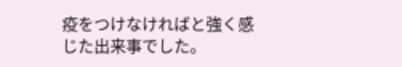疫をつけなければと強く感じた出来事でした。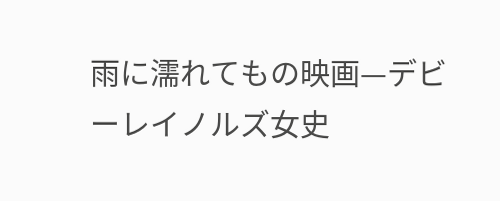雨に濡れてもの映画—デビーレイノルズ女史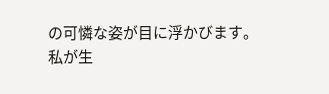の可憐な姿が目に浮かびます。
私が生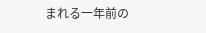まれる一年前の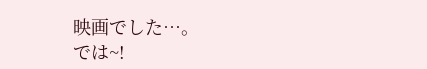映画でした…。
では~!